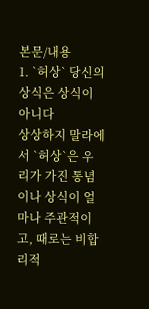본문/내용
1. `허상` 당신의 상식은 상식이 아니다
상상하지 말라에서 `허상`은 우리가 가진 통념이나 상식이 얼마나 주관적이고, 때로는 비합리적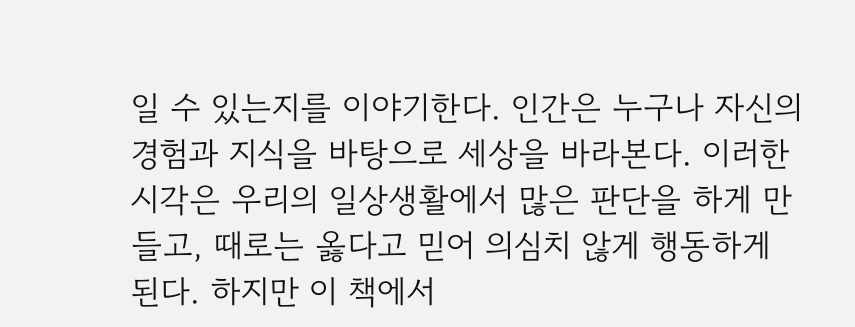일 수 있는지를 이야기한다. 인간은 누구나 자신의 경험과 지식을 바탕으로 세상을 바라본다. 이러한 시각은 우리의 일상생활에서 많은 판단을 하게 만들고, 때로는 옳다고 믿어 의심치 않게 행동하게 된다. 하지만 이 책에서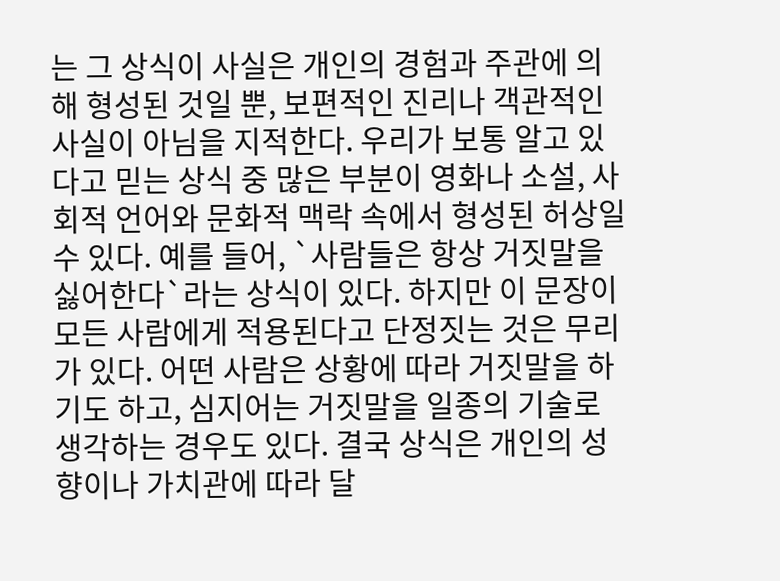는 그 상식이 사실은 개인의 경험과 주관에 의해 형성된 것일 뿐, 보편적인 진리나 객관적인 사실이 아님을 지적한다. 우리가 보통 알고 있다고 믿는 상식 중 많은 부분이 영화나 소설, 사회적 언어와 문화적 맥락 속에서 형성된 허상일 수 있다. 예를 들어, `사람들은 항상 거짓말을 싫어한다`라는 상식이 있다. 하지만 이 문장이 모든 사람에게 적용된다고 단정짓는 것은 무리가 있다. 어떤 사람은 상황에 따라 거짓말을 하기도 하고, 심지어는 거짓말을 일종의 기술로 생각하는 경우도 있다. 결국 상식은 개인의 성향이나 가치관에 따라 달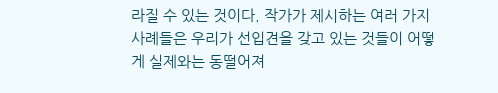라질 수 있는 것이다. 작가가 제시하는 여러 가지 사례들은 우리가 선입견을 갖고 있는 것들이 어떻게 실제와는 동떨어져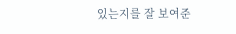있는지를 잘 보여준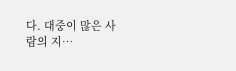다. 대중이 많은 사람의 지…